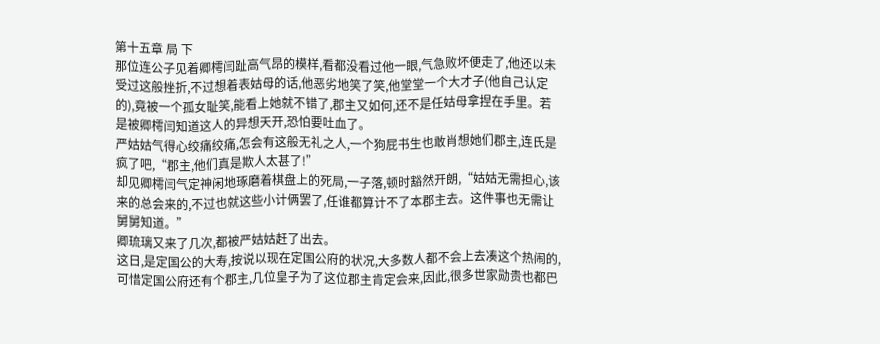第十五章 局 下
那位连公子见着卿樗闫趾高气昂的模样,看都没看过他一眼,气急败坏便走了,他还以未受过这般挫折,不过想着表姑母的话,他恶劣地笑了笑,他堂堂一个大才子(他自己认定的),竟被一个孤女耻笑,能看上她就不错了,郡主又如何,还不是任姑母拿捏在手里。若是被卿樗闫知道这人的异想天开,恐怕要吐血了。
严姑姑气得心绞痛绞痛,怎会有这般无礼之人,一个狗屁书生也敢肖想她们郡主,连氏是疯了吧,“郡主,他们真是欺人太甚了!”
却见卿樗闫气定神闲地琢磨着棋盘上的死局,一子落,顿时豁然开朗,“姑姑无需担心,该来的总会来的,不过也就这些小计俩罢了,任谁都算计不了本郡主去。这件事也无需让舅舅知道。”
卿琉璃又来了几次,都被严姑姑赶了出去。
这日,是定国公的大寿,按说以现在定国公府的状况,大多数人都不会上去凑这个热闹的,可惜定国公府还有个郡主,几位皇子为了这位郡主肯定会来,因此,很多世家勋贵也都巴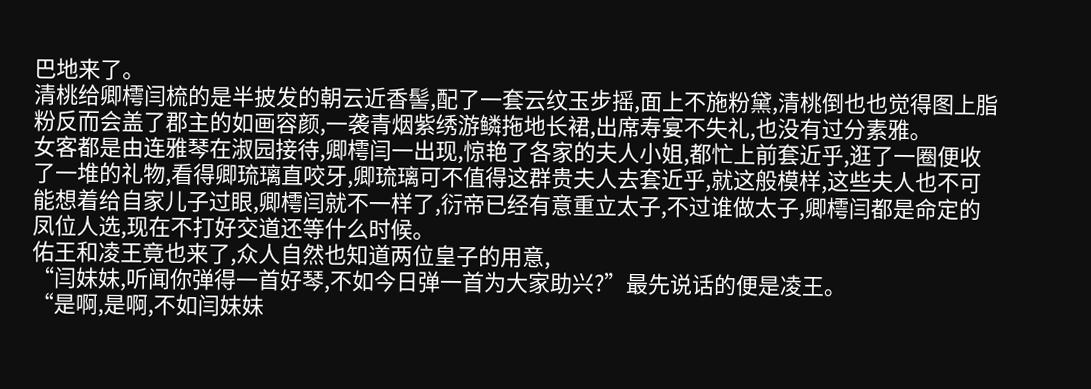巴地来了。
清桃给卿樗闫梳的是半披发的朝云近香髻,配了一套云纹玉步摇,面上不施粉黛,清桃倒也也觉得图上脂粉反而会盖了郡主的如画容颜,一袭青烟紫绣游鳞拖地长裙,出席寿宴不失礼,也没有过分素雅。
女客都是由连雅琴在淑园接待,卿樗闫一出现,惊艳了各家的夫人小姐,都忙上前套近乎,逛了一圈便收了一堆的礼物,看得卿琉璃直咬牙,卿琉璃可不值得这群贵夫人去套近乎,就这般模样,这些夫人也不可能想着给自家儿子过眼,卿樗闫就不一样了,衍帝已经有意重立太子,不过谁做太子,卿樗闫都是命定的凤位人选,现在不打好交道还等什么时候。
佑王和凌王竟也来了,众人自然也知道两位皇子的用意,
“闫妹妹,听闻你弹得一首好琴,不如今日弹一首为大家助兴?”最先说话的便是凌王。
“是啊,是啊,不如闫妹妹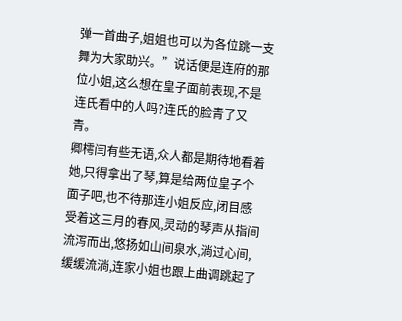弹一首曲子,姐姐也可以为各位跳一支舞为大家助兴。”说话便是连府的那位小姐,这么想在皇子面前表现,不是连氏看中的人吗?连氏的脸青了又青。
卿樗闫有些无语,众人都是期待地看着她,只得拿出了琴,算是给两位皇子个面子吧,也不待那连小姐反应,闭目感受着这三月的春风,灵动的琴声从指间流泻而出,悠扬如山间泉水,淌过心间,缓缓流淌,连家小姐也跟上曲调跳起了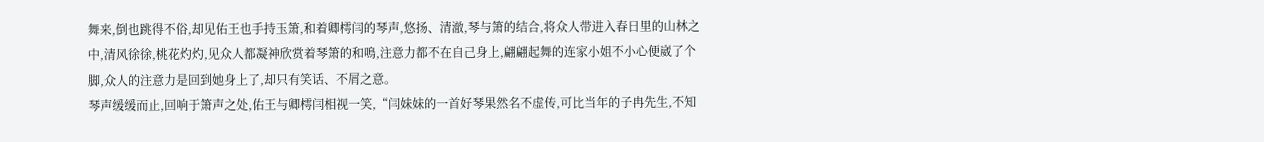舞来,倒也跳得不俗,却见佑王也手持玉箫,和着卿樗闫的琴声,悠扬、清澈,琴与箫的结合,将众人带进入春日里的山林之中,清风徐徐,桃花灼灼,见众人都凝神欣赏着琴箫的和鳴,注意力都不在自己身上,翩翩起舞的连家小姐不小心便崴了个脚,众人的注意力是回到她身上了,却只有笑话、不屑之意。
琴声缓缓而止,回响于箫声之处,佑王与卿樗闫相视一笑,“闫妹妹的一首好琴果然名不虚传,可比当年的子冉先生,不知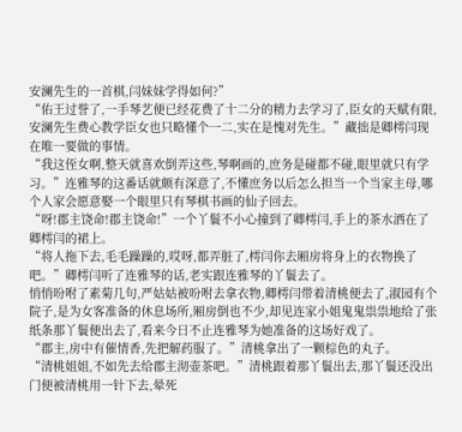安澜先生的一首棋,闫妹妹学得如何?”
“佑王过誉了,一手琴艺便已经花费了十二分的精力去学习了,臣女的天赋有限,安澜先生费心教学臣女也只略懂个一二,实在是愧对先生。”藏拙是卿樗闫现在唯一要做的事情。
“我这侄女啊,整天就喜欢倒弄这些,琴啊画的,庶务是碰都不碰,眼里就只有学习。”连雅琴的这番话就颇有深意了,不懂庶务以后怎么担当一个当家主母,哪个人家会愿意娶一个眼里只有琴棋书画的仙子回去。
“呀!郡主饶命!郡主饶命!”一个丫鬟不小心撞到了卿樗闫,手上的茶水洒在了卿樗闫的裙上。
“将人拖下去,毛毛躁躁的,哎呀,都弄脏了,樗闫你去厢房将身上的衣物换了吧。”卿樗闫听了连雅琴的话,老实跟连雅琴的丫鬟去了。
悄悄吩咐了素菊几句,严姑姑被吩咐去拿衣物,卿樗闫带着清桃便去了,淑园有个院子,是为女客准备的休息场所,厢房倒也不少,却见连家小姐鬼鬼祟祟地给了张纸条那丫鬟便出去了,看来今日不止连雅琴为她准备的这场好戏了。
“郡主,房中有催情香,先把解药服了。”清桃拿出了一颗棕色的丸子。
“清桃姐姐,不如先去给郡主沏壶茶吧。”清桃跟着那丫鬟出去,那丫鬟还没出门便被清桃用一针下去,晕死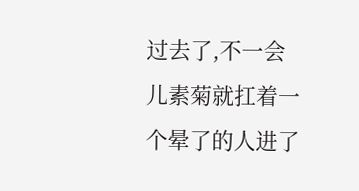过去了,不一会儿素菊就扛着一个晕了的人进了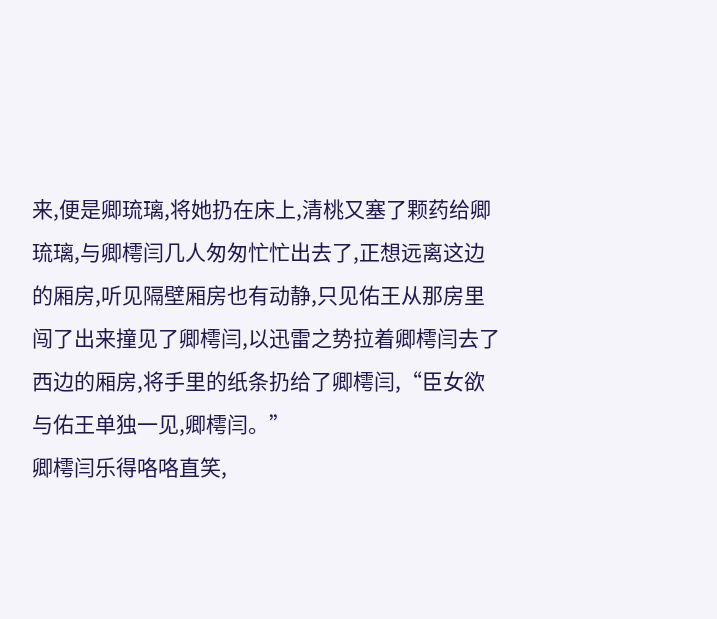来,便是卿琉璃,将她扔在床上,清桃又塞了颗药给卿琉璃,与卿樗闫几人匆匆忙忙出去了,正想远离这边的厢房,听见隔壁厢房也有动静,只见佑王从那房里闯了出来撞见了卿樗闫,以迅雷之势拉着卿樗闫去了西边的厢房,将手里的纸条扔给了卿樗闫,“臣女欲与佑王单独一见,卿樗闫。”
卿樗闫乐得咯咯直笑,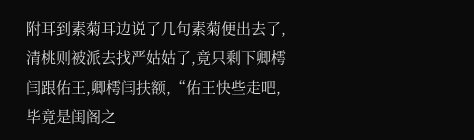附耳到素菊耳边说了几句素菊便出去了,清桃则被派去找严姑姑了,竟只剩下卿樗闫跟佑王,卿樗闫扶额,“佑王快些走吧,毕竟是闺阁之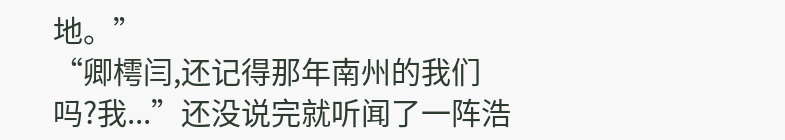地。”
“卿樗闫,还记得那年南州的我们吗?我...”还没说完就听闻了一阵浩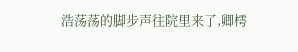浩荡荡的脚步声往院里来了,卿樗